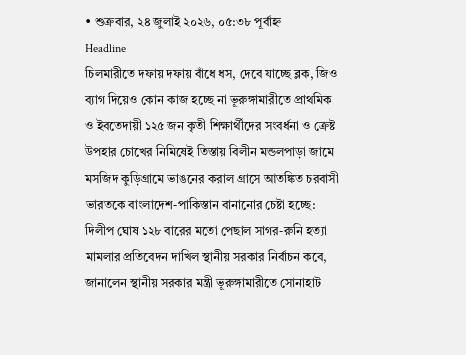• শুক্রবার, ২৪ জুলাই ২০২৬, ০৫:৩৮ পূর্বাহ্ন
Headline
চিলমারীতে দফায় দফায় বাঁধে ধস, দেবে যাচ্ছে ব্লক, জিও ব্যাগ দিয়েও কোন কাজ হচ্ছে না ভূরুঙ্গামারীতে প্রাথমিক ও ইবতেদায়ী ১২৫ জন কৃতী শিক্ষার্থীদের সংবর্ধনা ও ক্রেষ্ট উপহার চোখের নিমিষেই তিস্তায় বিলীন মন্ডলপাড়া জামে মসজিদ কুড়িগ্রামে ভাঙনের করাল গ্রাসে আতঙ্কিত চরবাসী ভারতকে বাংলাদেশ-পাকিস্তান বানানোর চেষ্টা হচ্ছে: দিলীপ ঘোষ ১২৮ বারের মতো পেছাল সাগর-রুনি হত্যা মামলার প্রতিবেদন দাখিল স্থানীয় সরকার নির্বাচন কবে, জানালেন স্থানীয় সরকার মন্ত্রী ভূরুঙ্গামারীতে সোনাহাট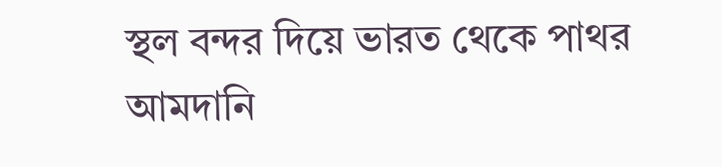স্থল বন্দর দিয়ে ভারত থেকে পাথর আমদানি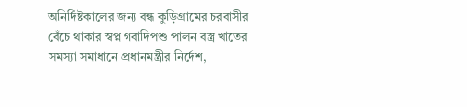অনির্দিষ্টকালের জন্য বন্ধ কুড়িগ্রামের চরবাসীর বেঁচে থাকার স্বপ্ন গবাদিপশু পালন বস্ত্র খাতের সমস্যা সমাধানে প্রধানমন্ত্রীর নির্দেশ,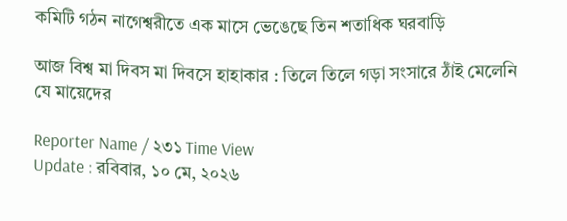কমিটি গঠন নাগেশ্বরীতে এক মাসে ভেঙেছে তিন শতাধিক ঘরবাড়ি

আজ বিশ্ব মা দিবস মা দিবসে হাহাকার : তিলে তিলে গড়া সংসারে ঠাঁই মেলেনি যে মায়েদের

Reporter Name / ২৩১ Time View
Update : রবিবার, ১০ মে, ২০২৬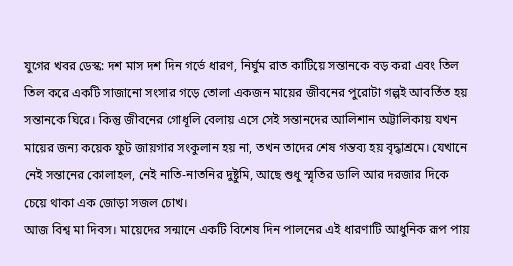যুগের খবর ডেস্ক: দশ মাস দশ দিন গর্ভে ধারণ, নির্ঘুম রাত কাটিয়ে সন্তানকে বড় করা এবং তিল তিল করে একটি সাজানো সংসার গড়ে তোলা একজন মায়ের জীবনের পুরোটা গল্পই আবর্তিত হয় সন্তানকে ঘিরে। কিন্তু জীবনের গোধূলি বেলায় এসে সেই সন্তানদের আলিশান অট্টালিকায় যখন মায়ের জন্য কয়েক ফুট জায়গার সংকুলান হয় না, তখন তাদের শেষ গন্তব্য হয় বৃদ্ধাশ্রমে। যেখানে নেই সন্তানের কোলাহল, নেই নাতি-নাতনির দুষ্টুমি, আছে শুধু স্মৃতির ডালি আর দরজার দিকে চেয়ে থাকা এক জোড়া সজল চোখ।
আজ বিশ্ব মা দিবস। মায়েদের সন্মানে একটি বিশেষ দিন পালনের এই ধারণাটি আধুনিক রূপ পায়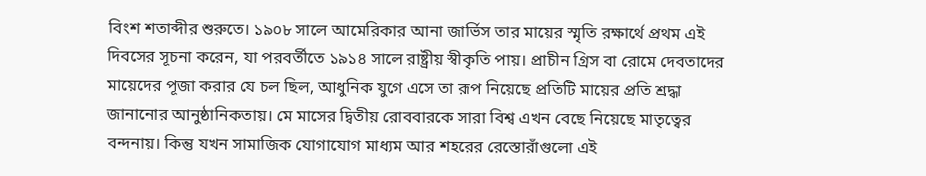বিংশ শতাব্দীর শুরুতে। ১৯০৮ সালে আমেরিকার আনা জার্ভিস তার মায়ের স্মৃতি রক্ষার্থে প্রথম এই দিবসের সূচনা করেন, যা পরবর্তীতে ১৯১৪ সালে রাষ্ট্রীয় স্বীকৃতি পায়। প্রাচীন গ্রিস বা রোমে দেবতাদের মায়েদের পূজা করার যে চল ছিল, আধুনিক যুগে এসে তা রূপ নিয়েছে প্রতিটি মায়ের প্রতি শ্রদ্ধা জানানোর আনুষ্ঠানিকতায়। মে মাসের দ্বিতীয় রোববারকে সারা বিশ্ব এখন বেছে নিয়েছে মাতৃত্বের বন্দনায়। কিন্তু যখন সামাজিক যোগাযোগ মাধ্যম আর শহরের রেস্তোরাঁগুলো এই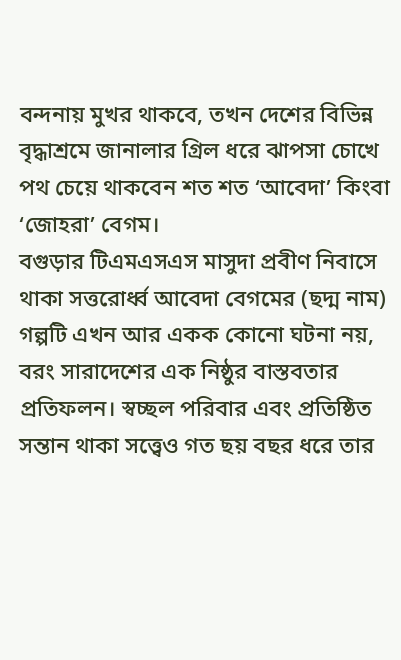বন্দনায় মুখর থাকবে, তখন দেশের বিভিন্ন বৃদ্ধাশ্রমে জানালার গ্রিল ধরে ঝাপসা চোখে পথ চেয়ে থাকবেন শত শত ‘আবেদা’ কিংবা ‘জোহরা’ বেগম।
বগুড়ার টিএমএসএস মাসুদা প্রবীণ নিবাসে থাকা সত্তরোর্ধ্ব আবেদা বেগমের (ছদ্ম নাম) গল্পটি এখন আর একক কোনো ঘটনা নয়, বরং সারাদেশের এক নিষ্ঠুর বাস্তবতার প্রতিফলন। স্বচ্ছল পরিবার এবং প্রতিষ্ঠিত সন্তান থাকা সত্ত্বেও গত ছয় বছর ধরে তার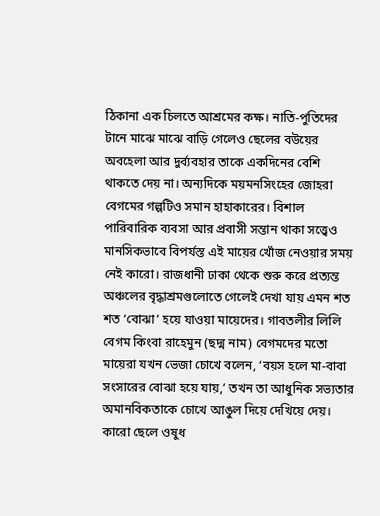ঠিকানা এক চিলতে আশ্রমের কক্ষ। নাতি-পুতিদের টানে মাঝে মাঝে বাড়ি গেলেও ছেলের বউয়ের অবহেলা আর দুর্ব্যবহার তাকে একদিনের বেশি থাকতে দেয় না। অন্যদিকে ময়মনসিংহের জোহরা বেগমের গল্পটিও সমান হাহাকারের। বিশাল পারিবারিক ব্যবসা আর প্রবাসী সন্তান থাকা সত্ত্বেও মানসিকভাবে বিপর্যস্ত এই মায়ের খোঁজ নেওয়ার সময় নেই কারো। রাজধানী ঢাকা থেকে শুরু করে প্রত্যন্ত অঞ্চলের বৃদ্ধাশ্রমগুলোতে গেলেই দেখা যায় এমন শত শত ‘বোঝা’ হয়ে যাওয়া মায়েদের। গাবতলীর লিলি বেগম কিংবা রাহেমুন (ছদ্ম নাম) বেগমদের মতো মায়েরা যখন ভেজা চোখে বলেন, ‘বয়স হলে মা-বাবা সংসারের বোঝা হয়ে যায়,’ তখন তা আধুনিক সভ্যতার অমানবিকতাকে চোখে আঙুল দিয়ে দেখিয়ে দেয়। কারো ছেলে ওষুধ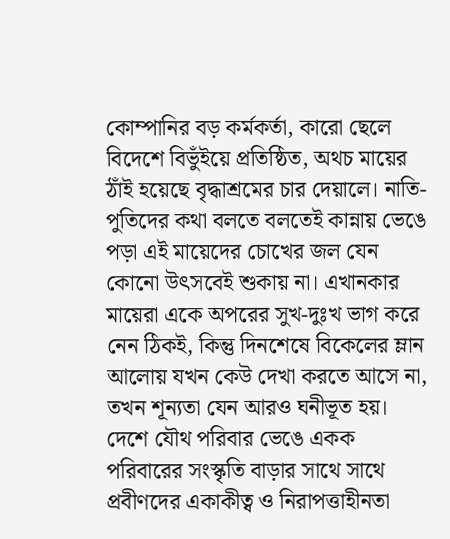কোম্পানির বড় কর্মকর্তা, কারো ছেলে বিদেশে বিভুঁইয়ে প্রতিষ্ঠিত, অথচ মায়ের ঠাঁই হয়েছে বৃদ্ধাশ্রমের চার দেয়ালে। নাতি-পুতিদের কথা বলতে বলতেই কান্নায় ভেঙে পড়া এই মায়েদের চোখের জল যেন কোনো উৎসবেই শুকায় না। এখানকার মায়েরা একে অপরের সুখ-দুঃখ ভাগ করে নেন ঠিকই, কিন্তু দিনশেষে বিকেলের ম্লান আলোয় যখন কেউ দেখা করতে আসে না, তখন শূন্যতা যেন আরও ঘনীভূত হয়।
দেশে যৌথ পরিবার ভেঙে একক পরিবারের সংস্কৃতি বাড়ার সাথে সাথে প্রবীণদের একাকীত্ব ও নিরাপত্তাহীনতা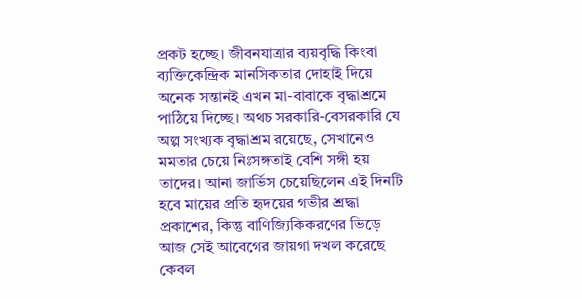প্রকট হচ্ছে। জীবনযাত্রার ব্যয়বৃদ্ধি কিংবা ব্যক্তিকেন্দ্রিক মানসিকতার দোহাই দিয়ে অনেক সন্তানই এখন মা-বাবাকে বৃদ্ধাশ্রমে পাঠিয়ে দিচ্ছে। অথচ সরকারি-বেসরকারি যে অল্প সংখ্যক বৃদ্ধাশ্রম রয়েছে, সেখানেও মমতার চেয়ে নিঃসঙ্গতাই বেশি সঙ্গী হয় তাদের। আনা জার্ভিস চেয়েছিলেন এই দিনটি হবে মায়ের প্রতি হৃদয়ের গভীর শ্রদ্ধা প্রকাশের, কিন্তু বাণিজ্যিকিকরণের ভিড়ে আজ সেই আবেগের জায়গা দখল করেছে কেবল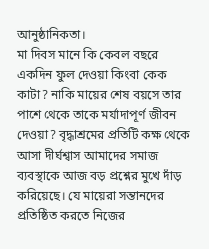আনুষ্ঠানিকতা।
মা দিবস মানে কি কেবল বছরে একদিন ফুল দেওয়া কিংবা কেক কাটা? নাকি মায়ের শেষ বয়সে তার পাশে থেকে তাকে মর্যাদাপূর্ণ জীবন দেওয়া? বৃদ্ধাশ্রমের প্রতিটি কক্ষ থেকে আসা দীর্ঘশ্বাস আমাদের সমাজ ব্যবস্থাকে আজ বড় প্রশ্নের মুখে দাঁড় করিয়েছে। যে মায়েরা সন্তানদের প্রতিষ্ঠিত করতে নিজের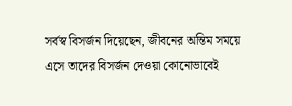সর্বস্ব বিসর্জন দিয়েছেন, জীবনের অন্তিম সময়ে এসে তাদের বিসর্জন দেওয়া কোনোভাবেই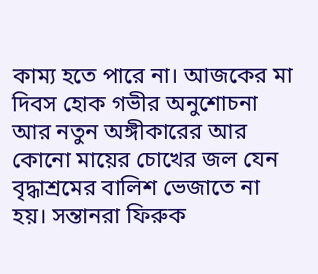কাম্য হতে পারে না। আজকের মা দিবস হোক গভীর অনুশোচনা আর নতুন অঙ্গীকারের আর কোনো মায়ের চোখের জল যেন বৃদ্ধাশ্রমের বালিশ ভেজাতে না হয়। সন্তানরা ফিরুক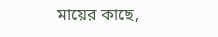মায়ের কাছে,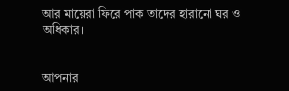আর মায়েরা ফিরে পাক তাদের হারানো ঘর ও অধিকার।


আপনার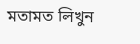মতামত লিখুন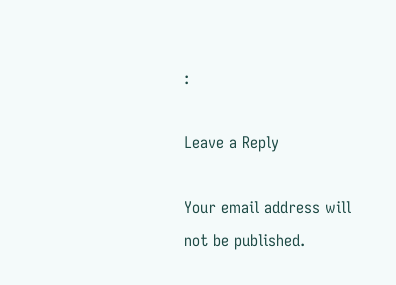:

Leave a Reply

Your email address will not be published.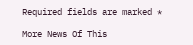Required fields are marked *

More News Of This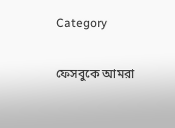Category

ফেসবুকে আমরা